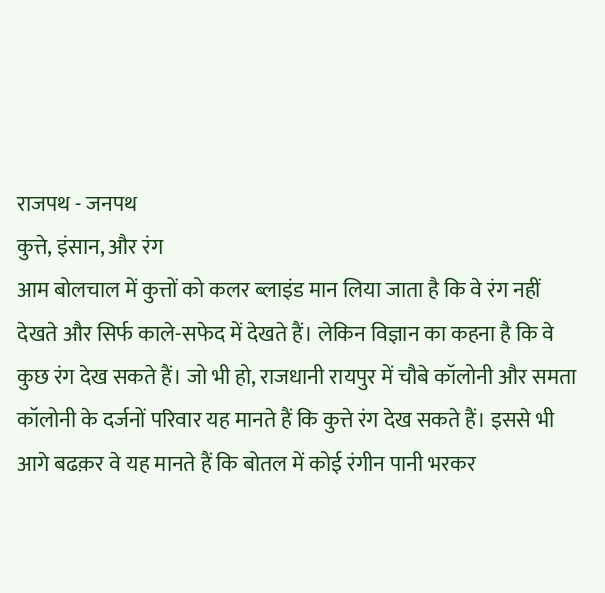राजपथ - जनपथ
कुत्ते, इंसान, और रंग
आम बोलचाल में कुत्तों को कलर ब्लाइंड मान लिया जाता है कि वे रंग नहीं देखते और सिर्फ काले-सफेद में देखते हैं। लेकिन विज्ञान का कहना है कि वे कुछ रंग देख सकते हैं। जो भी हो, राजधानी रायपुर में चौबे कॉलोनी और समता कॉलोनी के दर्जनों परिवार यह मानते हैं कि कुत्ते रंग देख सकते हैं। इससे भी आगे बढक़र वे यह मानते हैं कि बोतल में कोई रंगीन पानी भरकर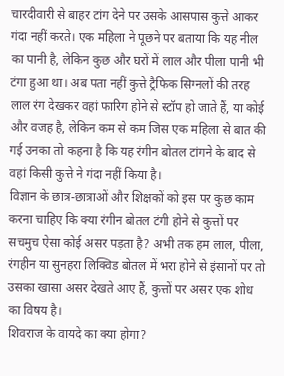चारदीवारी से बाहर टांग देने पर उसके आसपास कुत्ते आकर गंदा नहीं करते। एक महिला ने पूछने पर बताया कि यह नील का पानी है, लेकिन कुछ और घरों में लाल और पीला पानी भी टंगा हुआ था। अब पता नहीं कुत्ते ट्रैफिक सिग्नलों की तरह लाल रंग देखकर वहां फारिग होने से स्टॉप हो जाते हैं, या कोई और वजह है, लेकिन कम से कम जिस एक महिला से बात की गई उनका तो कहना है कि यह रंगीन बोतल टांगने के बाद से वहां किसी कुत्ते ने गंदा नहीं किया है।
विज्ञान के छात्र-छात्राओं और शिक्षकों को इस पर कुछ काम करना चाहिए कि क्या रंगीन बोतल टंगी होने से कुत्तों पर सचमुच ऐसा कोई असर पड़ता है? अभी तक हम लाल, पीला, रंगहीन या सुनहरा लिक्विड बोतल में भरा होने से इंसानों पर तो उसका खासा असर देखते आए हैं, कुत्तों पर असर एक शोध का विषय है।
शिवराज के वायदे का क्या होगा?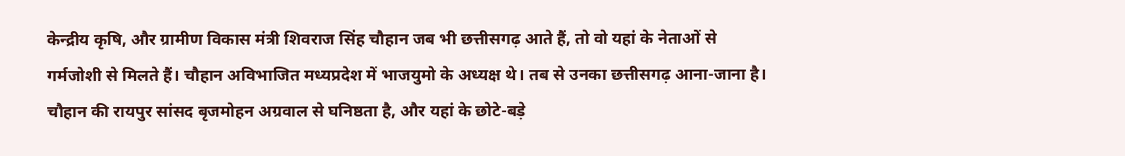केन्द्रीय कृषि, और ग्रामीण विकास मंत्री शिवराज सिंह चौहान जब भी छत्तीसगढ़ आते हैं, तो वो यहां के नेताओं से गर्मजोशी से मिलते हैं। चौहान अविभाजित मध्यप्रदेश में भाजयुमो के अध्यक्ष थे। तब से उनका छत्तीसगढ़ आना-जाना है। चौहान की रायपुर सांसद बृजमोहन अग्रवाल से घनिष्ठता है, और यहां के छोटे-बड़े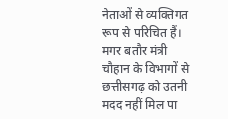नेताओं से व्यक्तिगत रूप से परिचित हैं। मगर बतौर मंत्री चौहान के विभागों से छत्तीसगढ़ को उतनी मदद नहीं मिल पा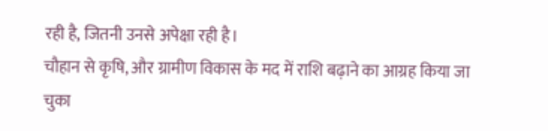रही है, जितनी उनसे अपेक्षा रही है।
चौहान से कृषि, और ग्रामीण विकास के मद में राशि बढ़ाने का आग्रह किया जा चुका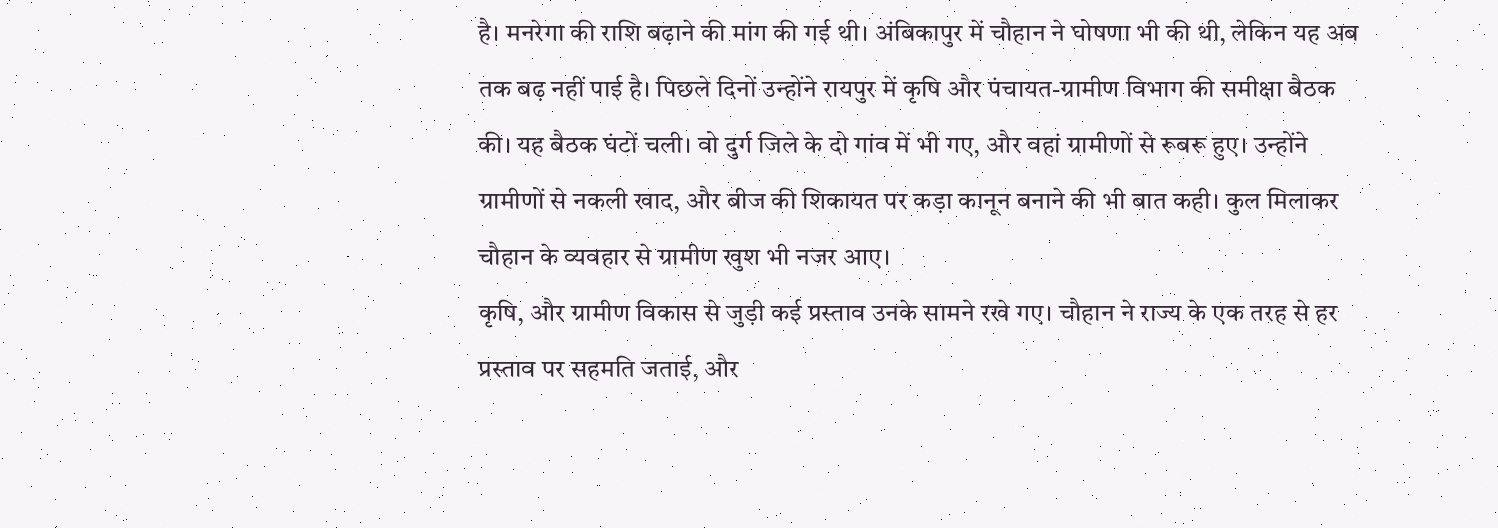है। मनरेगा की राशि बढ़ाने की मांग की गई थी। अंबिकापुर में चौहान ने घोषणा भी की थी, लेकिन यह अब तक बढ़ नहीं पाई है। पिछले दिनों उन्होंने रायपुर में कृषि और पंचायत-ग्रामीण विभाग की समीक्षा बैठक की। यह बैठक घंटों चली। वो दुर्ग जिले के दो गांव में भी गए, और वहां ग्रामीणों से रूबरू हुए। उन्होंने ग्रामीणों से नकली खाद, और बीज की शिकायत पर कड़ा कानून बनाने की भी बात कही। कुल मिलाकर चौहान के व्यवहार से ग्रामीण खुश भी नजर आए।
कृषि, और ग्रामीण विकास से जुड़ी कई प्रस्ताव उनके सामने रखे गए। चौहान ने राज्य के एक तरह से हर प्रस्ताव पर सहमति जताई, और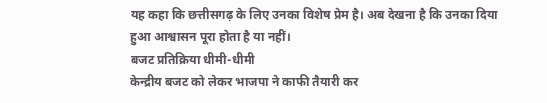यह कहा कि छत्तीसगढ़ के लिए उनका विशेष प्रेम है। अब देखना है कि उनका दिया हुआ आश्वासन पूरा होता है या नहीं।
बजट प्रतिक्रिया धीमी-धीमी
केन्द्रीय बजट को लेकर भाजपा ने काफी तैयारी कर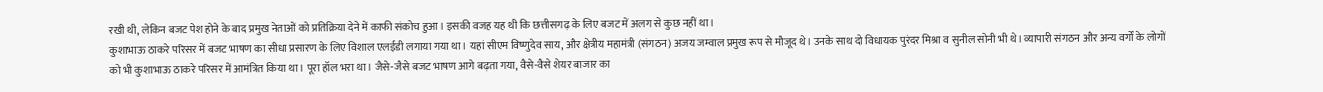रखी थी, लेकिन बजट पेश होने के बाद प्रमुख नेताओं को प्रतिक्रिया देने में काफी संकोच हुआ। इसकी वजह यह थी कि छत्तीसगढ़ के लिए बजट में अलग से कुछ नहीं था।
कुशाभाऊ ठाकरे परिसर में बजट भाषण का सीधा प्रसारण के लिए विशाल एलईडी लगाया गया था। यहां सीएम विष्णुदेव साय, और क्षेत्रीय महामंत्री (संगठन) अजय जम्वाल प्रमुख रूप से मौजूद थे। उनके साथ दो विधायक पुरंदर मिश्रा व सुनील सोनी भी थे। व्यापारी संगठन और अन्य वर्गों के लोगों को भी कुशाभाऊ ठाकरे परिसर में आमंत्रित किया था। पूरा हॉल भरा था। जैसे-जैसे बजट भाषण आगे बढ़ता गया, वैसे-वैसे शेयर बाजार का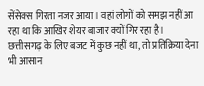सेंसेक्स गिरता नजर आया। वहां लोगों को समझ नहीं आ रहा था कि आखिर शेयर बाजार क्यों गिर रहा है।
छत्तीसगढ़ के लिए बजट में कुछ नहीं था, तो प्रतिक्रिया देना भी आसान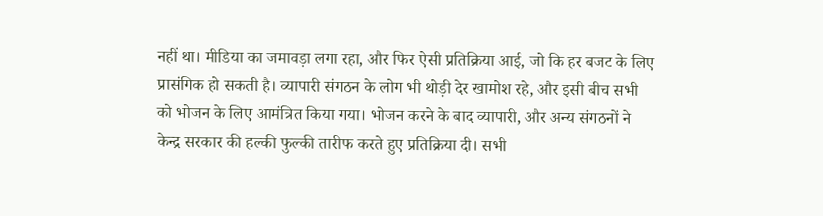नहीं था। मीडिया का जमावड़ा लगा रहा, और फिर ऐसी प्रतिक्रिया आई, जो कि हर बजट के लिए प्रासंगिक हो सकती है। व्यापारी संगठन के लोग भी थोड़ी देर खामोश रहे, और इसी बीच सभी को भोजन के लिए आमंत्रित किया गया। भोजन करने के बाद व्यापारी, और अन्य संगठनों ने केन्द्र सरकार की हल्की फुल्की तारीफ करते हुए प्रतिक्रिया दी। सभी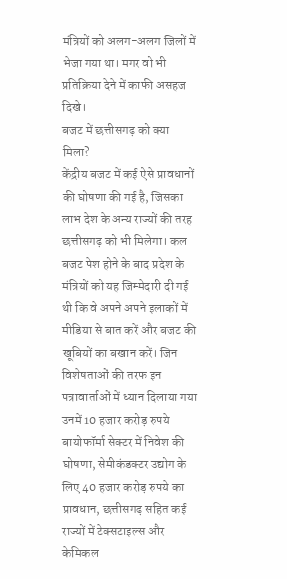मंत्रियों को अलग-अलग जिलों में भेजा गया था। मगर वो भी प्रतिक्रिया देने में काफी असहज दिखे।
बजट में छत्तीसगढ़ को क्या मिला?
केंद्रीय बजट में कई ऐसे प्रावधानों की घोषणा की गई है, जिसका लाभ देश के अन्य राज्यों की तरह छत्तीसगढ़ को भी मिलेगा। कल बजट पेश होने के बाद प्रदेश के मंत्रियों को यह जिम्मेदारी दी गई थी कि वे अपने अपने इलाकों में मीडिया से बात करें और बजट की खूबियों का बखान करें। जिन विशेषताओं की तरफ इन पत्रावार्ताओं में ध्यान दिलाया गया उनमें 10 हजार करोड़ रुपये बायोफॉर्मा सेक्टर में निवेश की घोषणा, सेमीकंडक्टर उद्योग के लिए 40 हजार करोड़ रुपये का प्रावधान, छत्तीसगढ़ सहित कई राज्यों में टेक्सटाइल्स और केमिकल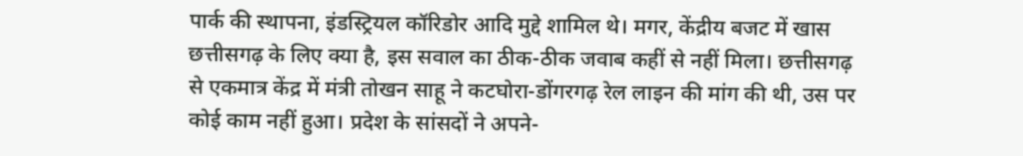पार्क की स्थापना, इंडस्ट्रियल कॉरिडोर आदि मुद्दे शामिल थे। मगर, केंद्रीय बजट में खास छत्तीसगढ़ के लिए क्या है, इस सवाल का ठीक-ठीक जवाब कहीं से नहीं मिला। छत्तीसगढ़ से एकमात्र केंद्र में मंत्री तोखन साहू ने कटघोरा-डोंगरगढ़ रेल लाइन की मांग की थी, उस पर कोई काम नहीं हुआ। प्रदेश के सांसदों ने अपने-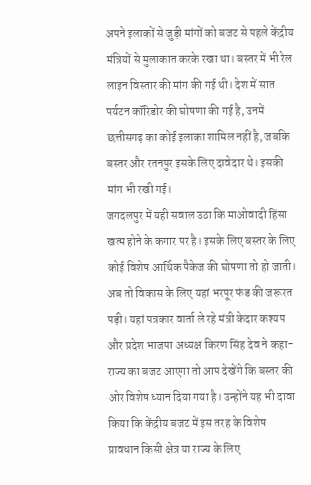अपने इलाकों से जुड़ी मांगों को बजट से पहले केंद्रीय मंत्रियों से मुलाकात करके रखा था। बस्तर में भी रेल लाइन विस्तार की मांग की गई थी। देश में सात पर्यटन कॉरिडोर की घोषणा की गई है, उनमें छत्तीसगढ़ का कोई इलाका शामिल नहीं है, जबकि बस्तर और रतनपुर इसके लिए दावेदार थे। इसकी मांग भी रखी गई।
जगदलपुर में यही सवाल उठा कि माओवादी हिंसा खत्म होने के कगार पर है। इसके लिए बस्तर के लिए कोई विशेष आर्थिक पैकेज की घोषणा तो हो जाती। अब तो विकास के लिए यहां भरपूर फंड की जरूरत पड़ी। यहां पत्रकार वार्ता ले रहे मंत्री केदार कश्यप और प्रदेश भाजपा अध्यक्ष किरण सिंह देव ने कहा- राज्य का बजट आएगा तो आप देखेंगे कि बस्तर की ओर विशेष ध्यान दिया गया है। उन्होंने यह भी दावा किया कि केंद्रीय बजट में इस तरह के विशेष प्रावधान किसी क्षेत्र या राज्य के लिए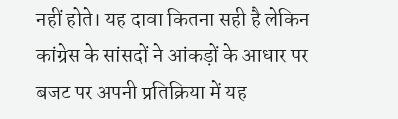नहीं होते। यह दावा कितना सही है लेकिन कांग्रेस के सांसदों ने आंकड़ों के आधार पर बजट पर अपनी प्रतिक्रिया में यह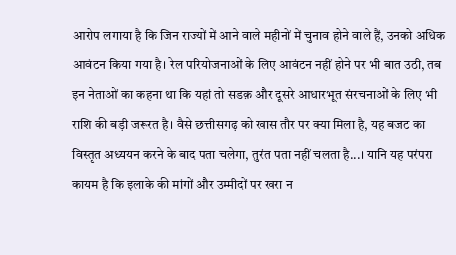आरोप लगाया है कि जिन राज्यों में आने वाले महीनों में चुनाव होने वाले हैं, उनको अधिक आवंटन किया गया है। रेल परियोजनाओं के लिए आवंटन नहीं होने पर भी बात उठी, तब इन नेताओं का कहना था कि यहां तो सडक़ और दूसरे आधारभूत संरचनाओं के लिए भी राशि की बड़ी जरूरत है। वैसे छत्तीसगढ़ को खास तौर पर क्या मिला है, यह बजट का विस्तृत अध्ययन करने के बाद पता चलेगा, तुरंत पता नहीं चलता है...। यानि यह परंपरा कायम है कि इलाके की मांगों और उम्मीदों पर खरा न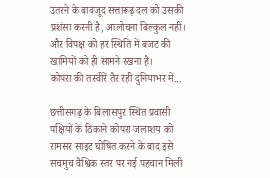उतरने के बावजूद सत्तारूढ़ दल को उसकी प्रशंसा करनी है, आलोचना बिल्कुल नहीं। और विपक्ष को हर स्थिति में बजट की खामियों को ही सामने रखना है।
कोपरा की तस्वीरें तैर रही दुनियाभर में...

छत्तीसगढ़ के बिलासपुर स्थित प्रवासी पक्षियों के ठिकाने कोपरा जलाशय को रामसर साइट घोषित करने के बाद इसे सचमुच वैश्विक स्तर पर नई पहचान मिली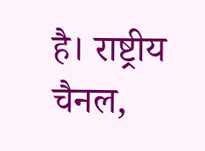है। राष्ट्रीय चैनल,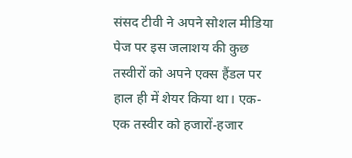संसद टीवी ने अपने सोशल मीडिया पेज पर इस जलाशय की कुछ तस्वीरों को अपने एक्स हैंडल पर हाल ही में शेयर किया था। एक-एक तस्वीर को हजारों-हजार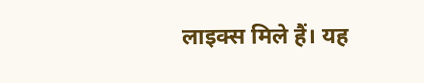लाइक्स मिले हैं। यह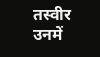तस्वीर उनमें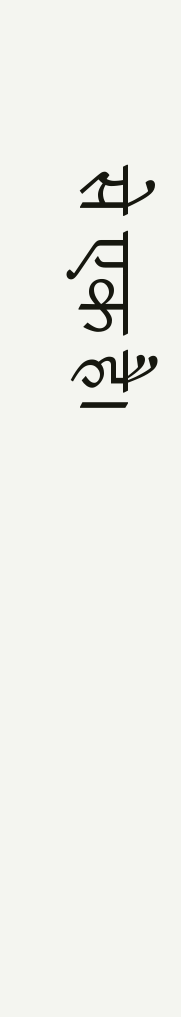से एक है।